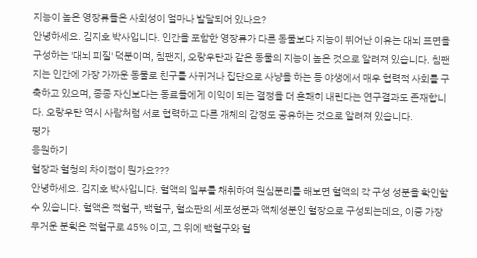지능이 높은 영장류들은 사회성이 얼마나 발달되어 있나요?
안녕하세요. 김지호 박사입니다. 인간을 포함한 영장류가 다른 동물보다 지능이 뛰어난 이유는 대뇌 표면을 구성하는 '대뇌 피질' 덕분이며, 침팬지, 오랑우탄과 같은 동물의 지능이 높은 것으로 알려져 있습니다. 침팬지는 인간에 가장 가까운 동물로 친구를 사귀거나 집단으로 사냥을 하는 등 야생에서 매우 협력적 사회를 구축하고 있으며, 종종 자신보다는 동료들에게 이익이 되는 결정을 더 흔쾌히 내린다는 연구결과도 존재합니다. 오랑우탄 역시 사람처럼 서로 협력하고 다른 개체의 감정도 공유하는 것으로 알려져 있습니다.
평가
응원하기
혈장과 혈청의 차이점이 뭔가요???
안녕하세요. 김지호 박사입니다. 혈액의 일부를 채취하여 원심분리를 해보면 혈액의 각 구성 성분을 확인할 수 있습니다. 혈액은 적혈구, 백혈구, 혈소판의 세포성분과 액체성분인 혈장으로 구성되는데요, 이중 가장 무거운 분획은 적혈구로 45% 이고, 그 위에 백혈구와 혈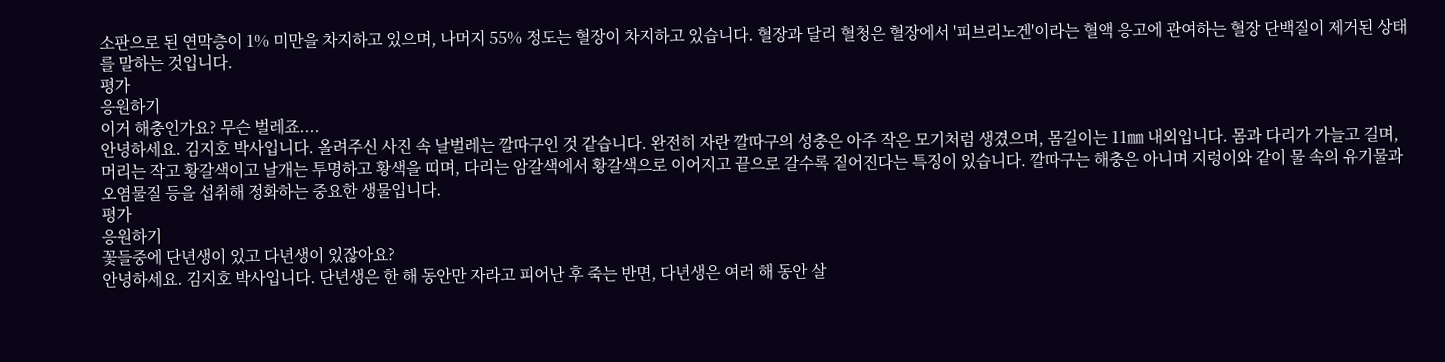소판으로 된 연막층이 1% 미만을 차지하고 있으며, 나머지 55% 정도는 혈장이 차지하고 있습니다. 혈장과 달리 혈청은 혈장에서 '피브리노겐'이라는 혈액 응고에 관여하는 혈장 단백질이 제거된 상태를 말하는 것입니다.
평가
응원하기
이거 해충인가요? 무슨 벌레죠....
안녕하세요. 김지호 박사입니다. 올려주신 사진 속 날벌레는 깔따구인 것 같습니다. 완전히 자란 깔따구의 성충은 아주 작은 모기처럼 생겼으며, 몸길이는 11㎜ 내외입니다. 몸과 다리가 가늘고 길며, 머리는 작고 황갈색이고 날개는 투명하고 황색을 띠며, 다리는 암갈색에서 황갈색으로 이어지고 끝으로 갈수록 짙어진다는 특징이 있습니다. 깔따구는 해충은 아니며 지렁이와 같이 물 속의 유기물과 오염물질 등을 섭취해 정화하는 중요한 생물입니다.
평가
응원하기
꽃들중에 단년생이 있고 다년생이 있잖아요?
안녕하세요. 김지호 박사입니다. 단년생은 한 해 동안만 자라고 피어난 후 죽는 반면, 다년생은 여러 해 동안 살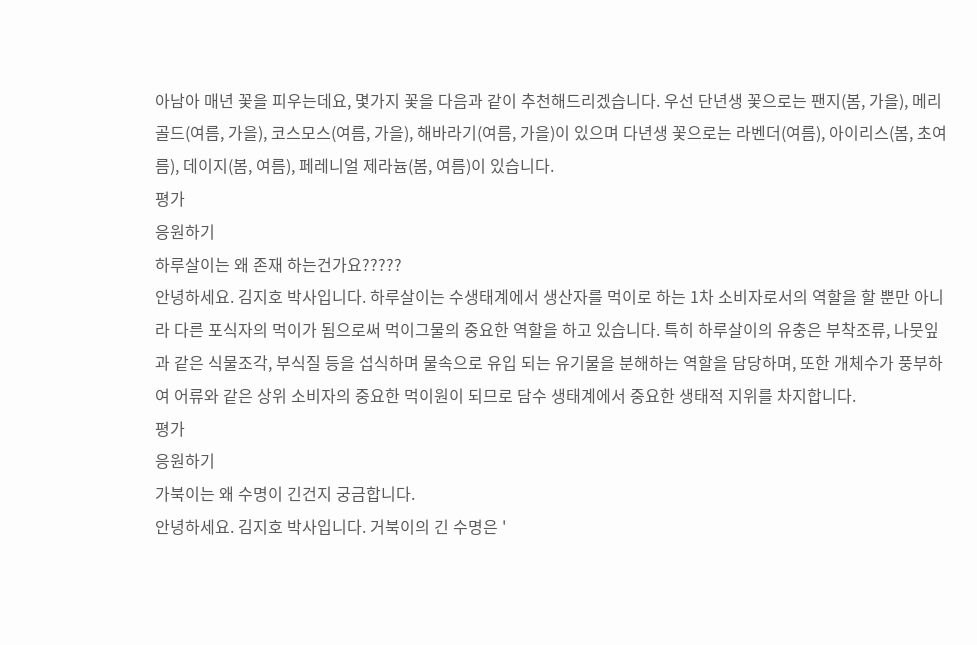아남아 매년 꽃을 피우는데요, 몇가지 꽃을 다음과 같이 추천해드리겠습니다. 우선 단년생 꽃으로는 팬지(봄, 가을), 메리골드(여름, 가을), 코스모스(여름, 가을), 해바라기(여름, 가을)이 있으며 다년생 꽃으로는 라벤더(여름), 아이리스(봄, 초여름), 데이지(봄, 여름), 페레니얼 제라늄(봄, 여름)이 있습니다.
평가
응원하기
하루살이는 왜 존재 하는건가요?????
안녕하세요. 김지호 박사입니다. 하루살이는 수생태계에서 생산자를 먹이로 하는 1차 소비자로서의 역할을 할 뿐만 아니라 다른 포식자의 먹이가 됨으로써 먹이그물의 중요한 역할을 하고 있습니다. 특히 하루살이의 유충은 부착조류, 나뭇잎과 같은 식물조각, 부식질 등을 섭식하며 물속으로 유입 되는 유기물을 분해하는 역할을 담당하며, 또한 개체수가 풍부하여 어류와 같은 상위 소비자의 중요한 먹이원이 되므로 담수 생태계에서 중요한 생태적 지위를 차지합니다.
평가
응원하기
가북이는 왜 수명이 긴건지 궁금합니다.
안녕하세요. 김지호 박사입니다. 거북이의 긴 수명은 '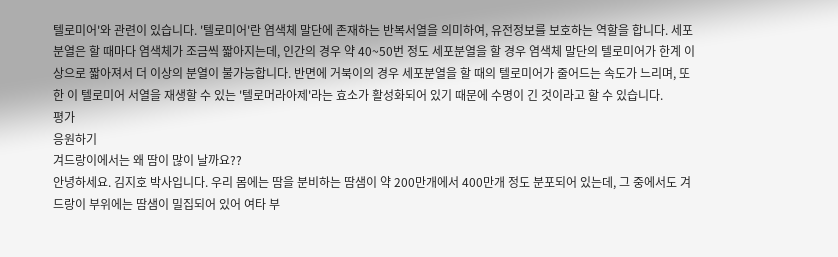텔로미어'와 관련이 있습니다. '텔로미어'란 염색체 말단에 존재하는 반복서열을 의미하여, 유전정보를 보호하는 역할을 합니다. 세포분열은 할 때마다 염색체가 조금씩 짧아지는데, 인간의 경우 약 40~50번 정도 세포분열을 할 경우 염색체 말단의 텔로미어가 한계 이상으로 짧아져서 더 이상의 분열이 불가능합니다. 반면에 거북이의 경우 세포분열을 할 때의 텔로미어가 줄어드는 속도가 느리며, 또한 이 텔로미어 서열을 재생할 수 있는 '텔로머라아제'라는 효소가 활성화되어 있기 때문에 수명이 긴 것이라고 할 수 있습니다.
평가
응원하기
겨드랑이에서는 왜 땀이 많이 날까요??
안녕하세요. 김지호 박사입니다. 우리 몸에는 땀을 분비하는 땀샘이 약 200만개에서 400만개 정도 분포되어 있는데, 그 중에서도 겨드랑이 부위에는 땀샘이 밀집되어 있어 여타 부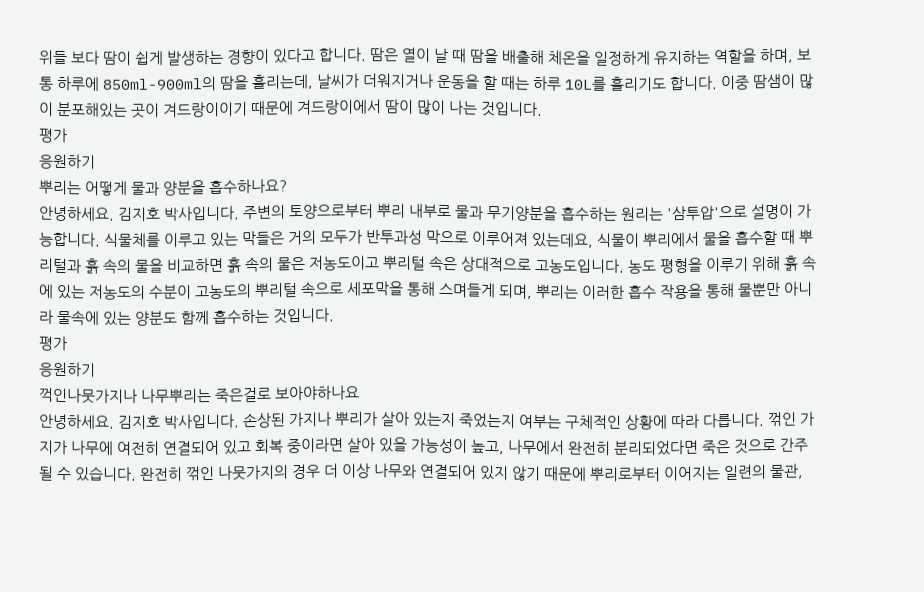위들 보다 땀이 쉽게 발생하는 경향이 있다고 합니다. 땀은 열이 날 때 땀을 배출해 체온을 일정하게 유지하는 역할을 하며, 보통 하루에 850ml-900ml의 땀을 흘리는데, 날씨가 더워지거나 운동을 할 때는 하루 10L를 흘리기도 합니다. 이중 땀샘이 많이 분포해있는 곳이 겨드랑이이기 때문에 겨드랑이에서 땀이 많이 나는 것입니다.
평가
응원하기
뿌리는 어떻게 물과 양분을 흡수하나요?
안녕하세요. 김지호 박사입니다. 주변의 토양으로부터 뿌리 내부로 물과 무기양분을 흡수하는 원리는 '삼투압'으로 설명이 가능합니다. 식물체를 이루고 있는 막들은 거의 모두가 반투과성 막으로 이루어져 있는데요, 식물이 뿌리에서 물을 흡수할 때 뿌리털과 흙 속의 물을 비교하면 흙 속의 물은 저농도이고 뿌리털 속은 상대적으로 고농도입니다. 농도 평형을 이루기 위해 흙 속에 있는 저농도의 수분이 고농도의 뿌리털 속으로 세포막을 통해 스며들게 되며, 뿌리는 이러한 흡수 작용을 통해 물뿐만 아니라 물속에 있는 양분도 함께 흡수하는 것입니다.
평가
응원하기
꺽인나뭇가지나 나무뿌리는 죽은걸로 보아야하나요
안녕하세요. 김지호 박사입니다. 손상된 가지나 뿌리가 살아 있는지 죽었는지 여부는 구체적인 상황에 따라 다릅니다. 꺾인 가지가 나무에 여전히 연결되어 있고 회복 중이라면 살아 있을 가능성이 높고, 나무에서 완전히 분리되었다면 죽은 것으로 간주될 수 있습니다. 완전히 꺾인 나뭇가지의 경우 더 이상 나무와 연결되어 있지 않기 때문에 뿌리로부터 이어지는 일련의 물관,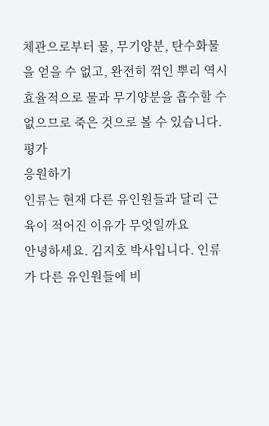체관으로부터 물, 무기양분, 탄수화물을 얻을 수 없고, 완전히 꺾인 뿌리 역시 효율적으로 물과 무기양분을 흡수할 수 없으므로 죽은 것으로 볼 수 있습니다.
평가
응원하기
인류는 현재 다른 유인원들과 달리 근육이 적어진 이유가 무엇일까요
안녕하세요. 김지호 박사입니다. 인류가 다른 유인원들에 비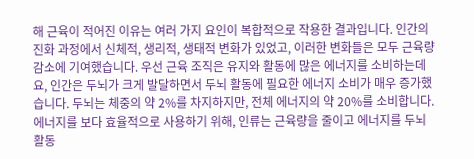해 근육이 적어진 이유는 여러 가지 요인이 복합적으로 작용한 결과입니다. 인간의 진화 과정에서 신체적, 생리적, 생태적 변화가 있었고, 이러한 변화들은 모두 근육량 감소에 기여했습니다. 우선 근육 조직은 유지와 활동에 많은 에너지를 소비하는데요, 인간은 두뇌가 크게 발달하면서 두뇌 활동에 필요한 에너지 소비가 매우 증가했습니다. 두뇌는 체중의 약 2%를 차지하지만, 전체 에너지의 약 20%를 소비합니다. 에너지를 보다 효율적으로 사용하기 위해, 인류는 근육량을 줄이고 에너지를 두뇌 활동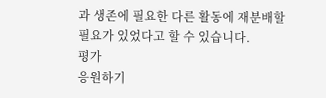과 생존에 필요한 다른 활동에 재분배할 필요가 있었다고 할 수 있습니다.
평가
응원하기